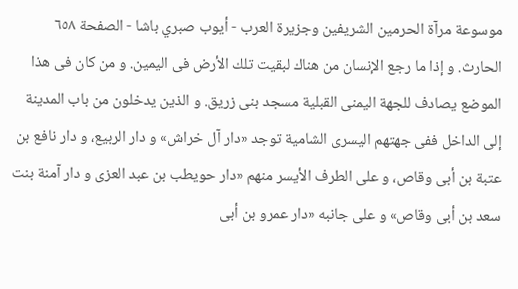موسوعة مرآة الحرمين الشريفين وجزيرة العرب - أيوب صبري باشا - الصفحة ٦٥٨
الحارث. و إذا ما رجع الإنسان من هناك لبقيت تلك الأرض فى اليمين. و من كان فى هذا الموضع يصادف للجهة اليمنى القبلية مسجد بنى زريق. و الذين يدخلون من باب المدينة إلى الداخل ففى جهتهم اليسرى الشامية توجد «دار آل خراش» و دار الربيع، و دار نافع بن عتبة بن أبى وقاص، و على الطرف الأيسر منهم «دار حويطب بن عبد العزى و دار آمنة بنت سعد بن أبى وقاص» و على جانبه «دار عمرو بن أبى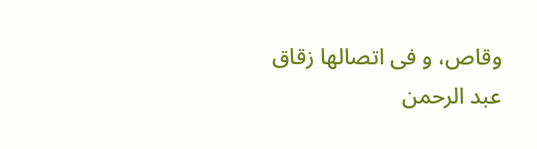وقاص، و فى اتصالها زقاق عبد الرحمن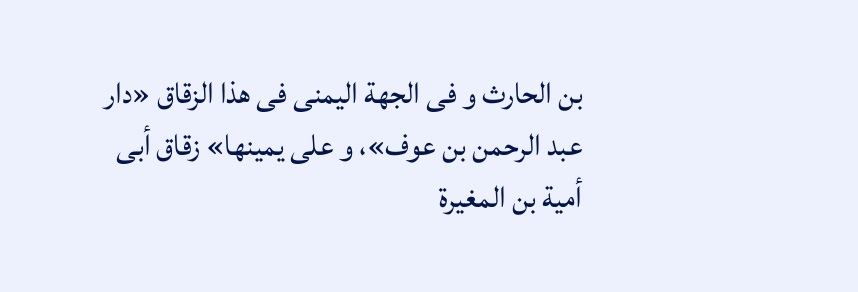بن الحارث و فى الجهة اليمنى فى هذا الزقاق «دار عبد الرحمن بن عوف»، و على يمينها» زقاق أبى أمية بن المغيرة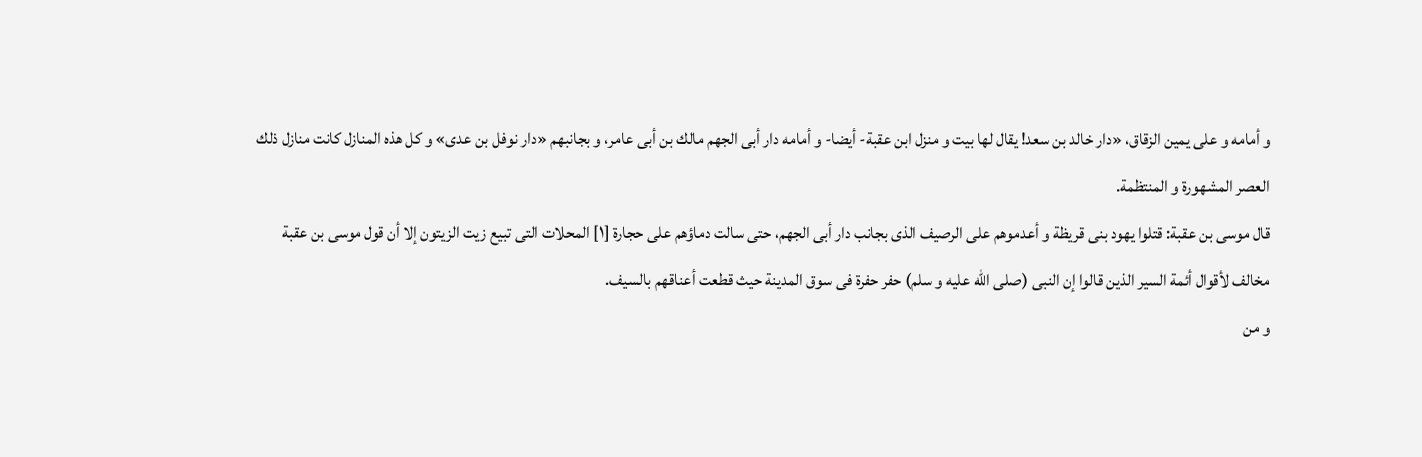و أمامه و على يمين الزقاق، «دار خالد بن سعد! يقال لها بيت و منزل ابن عقبة- أيضا- و أمامه دار أبى الجهم مالك بن أبى عامر، و بجانبهم «دار نوفل بن عدى» و كل هذه المنازل كانت منازل ذلك العصر المشهورة و المنتظمة.
قال موسى بن عقبة: قتلوا يهود بنى قريظة و أعدموهم على الرصيف الذى بجانب دار أبى الجهم، حتى سالت دماؤهم على حجارة [١] المحلات التى تبيع زيت الزيتون إلا أن قول موسى بن عقبة مخالف لأقوال أئمة السير الذين قالوا إن النبى (صلى اللّه عليه و سلم) حفر حفرة فى سوق المدينة حيث قطعت أعناقهم بالسيف.
و من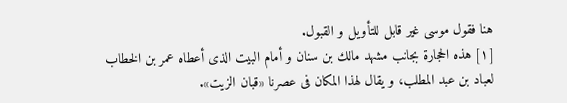هنا فقول موسى غير قابل للتأويل و القبول.
[١] هذه الحجارة بجانب مشهد مالك بن سنان و أمام البيت الذى أعطاه عمر بن الخطاب لعباد بن عبد المطلب، و يقال لهذا المكان فى عصرنا «قبان الزيت».